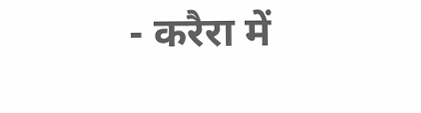- करैरा में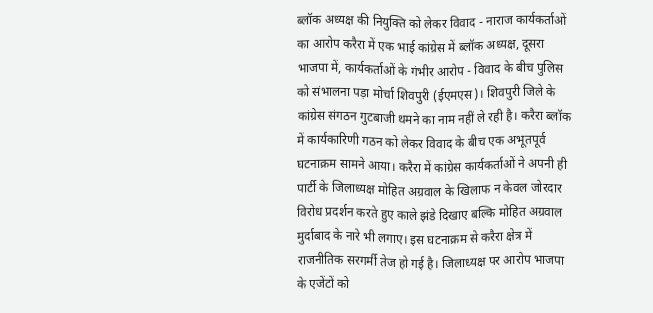ब्लॉक अध्यक्ष की नियुक्ति को लेकर विवाद - नाराज कार्यकर्ताओं का आरोप करैरा में एक भाई कांग्रेस में ब्लॉक अध्यक्ष, दूसरा भाजपा में, कार्यकर्ताओं के गंभीर आरोप - विवाद के बीच पुलिस को संभालना पड़ा मोर्चा शिवपुरी (ईएमएस)। शिवपुरी जिले के कांग्रेस संगठन गुटबाजी थमने का नाम नहीं ले रही है। करैरा ब्लॉक में कार्यकारिणी गठन को लेकर विवाद के बीच एक अभूतपूर्व घटनाक्रम सामने आया। करैरा में कांग्रेस कार्यकर्ताओं ने अपनी ही पार्टी के जिलाध्यक्ष मोहित अग्रवाल के खिलाफ न केवल जोरदार विरोध प्रदर्शन करते हुए काले झंडे दिखाए बल्कि मोहित अग्रवाल मुर्दाबाद के नारे भी लगाए। इस घटनाक्रम से करैरा क्षेत्र में राजनीतिक सरगर्मी तेज हो गई है। जिलाध्यक्ष पर आरोप भाजपा के एजेंटों को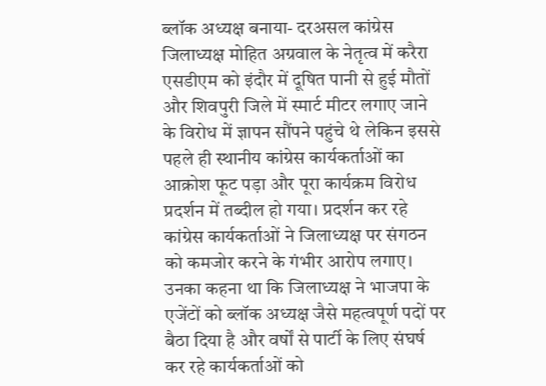ब्लॉक अध्यक्ष बनाया- दरअसल कांग्रेस जिलाध्यक्ष मोहित अग्रवाल के नेतृत्व में करैरा एसडीएम को इंदौर में दूषित पानी से हुई मौतों और शिवपुरी जिले में स्मार्ट मीटर लगाए जाने के विरोध में ज्ञापन सौंपने पहुंचे थे लेकिन इससे पहले ही स्थानीय कांग्रेस कार्यकर्ताओं का आक्रोश फूट पड़ा और पूरा कार्यक्रम विरोध प्रदर्शन में तब्दील हो गया। प्रदर्शन कर रहे कांग्रेस कार्यकर्ताओं ने जिलाध्यक्ष पर संगठन को कमजोर करने के गंभीर आरोप लगाए। उनका कहना था कि जिलाध्यक्ष ने भाजपा के एजेंटों को ब्लॉक अध्यक्ष जैसे महत्वपूर्ण पदों पर बैठा दिया है और वर्षों से पार्टी के लिए संघर्ष कर रहे कार्यकर्ताओं को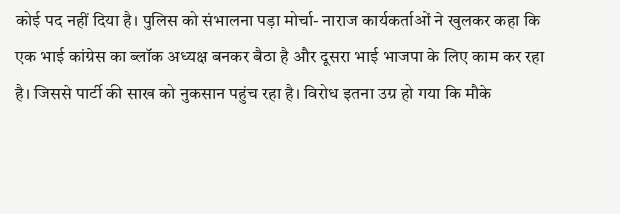कोई पद नहीं दिया है। पुलिस को संभालना पड़ा मोर्चा- नाराज कार्यकर्ताओं ने खुलकर कहा कि एक भाई कांग्रेस का ब्लॉक अध्यक्ष बनकर बैठा है और दूसरा भाई भाजपा के लिए काम कर रहा है। जिससे पार्टी की साख को नुकसान पहुंच रहा है। विरोध इतना उग्र हो गया कि मौके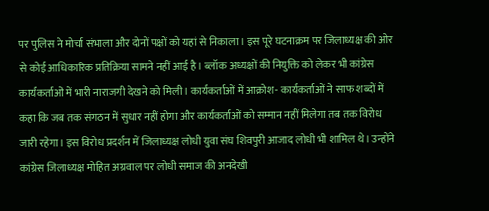पर पुलिस ने मोर्चा संभाला और दोनों पक्षों को यहां से निकाला। इस पूरे घटनाक्रम पर जिलाध्यक्ष की ओर से कोई आधिकारिक प्रतिक्रिया सामने नहीं आई है। ब्लॉक अध्यक्षों की नियुक्ति को लेकर भी कांग्रेस कार्यकर्ताओं में भारी नाराजगी देखने को मिली। कार्यकर्ताओं में आक्रोश- कार्यकर्ताओं ने साफ शब्दों में कहा कि जब तक संगठन में सुधार नहीं होगा और कार्यकर्ताओं को सम्मान नहीं मिलेगा तब तक विरोध जारी रहेगा। इस विरोध प्रदर्शन में जिलाध्यक्ष लोधी युवा संघ शिवपुरी आजाद लोधी भी शामिल थे। उन्होंने कांग्रेस जिलाध्यक्ष मोहित अग्रवाल पर लोधी समाज की अनदेखी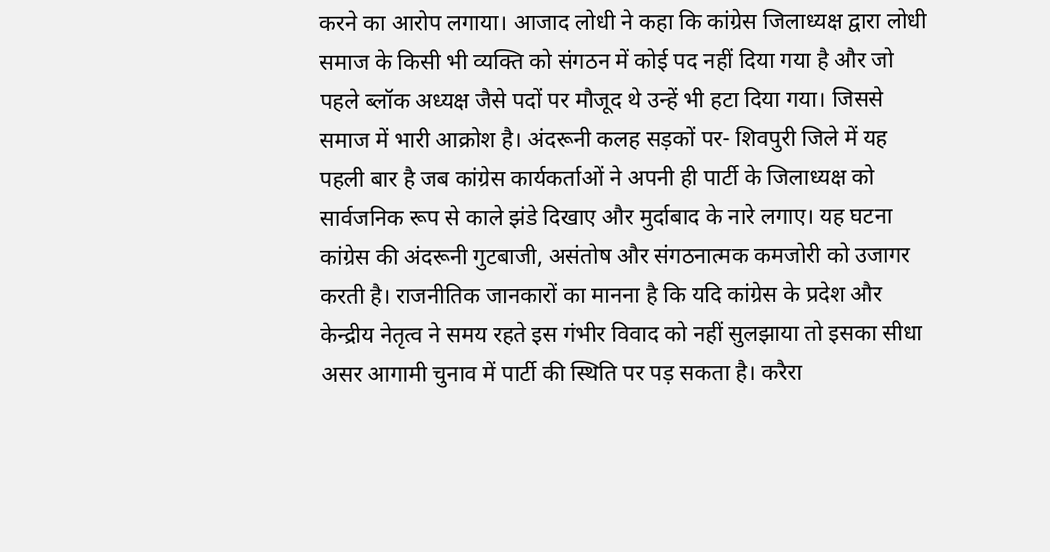करने का आरोप लगाया। आजाद लोधी ने कहा कि कांग्रेस जिलाध्यक्ष द्वारा लोधी समाज के किसी भी व्यक्ति को संगठन में कोई पद नहीं दिया गया है और जो पहले ब्लॉक अध्यक्ष जैसे पदों पर मौजूद थे उन्हें भी हटा दिया गया। जिससे समाज में भारी आक्रोश है। अंदरूनी कलह सड़कों पर- शिवपुरी जिले में यह पहली बार है जब कांग्रेस कार्यकर्ताओं ने अपनी ही पार्टी के जिलाध्यक्ष को सार्वजनिक रूप से काले झंडे दिखाए और मुर्दाबाद के नारे लगाए। यह घटना कांग्रेस की अंदरूनी गुटबाजी, असंतोष और संगठनात्मक कमजोरी को उजागर करती है। राजनीतिक जानकारों का मानना है कि यदि कांग्रेस के प्रदेश और केन्द्रीय नेतृत्व ने समय रहते इस गंभीर विवाद को नहीं सुलझाया तो इसका सीधा असर आगामी चुनाव में पार्टी की स्थिति पर पड़ सकता है। करैरा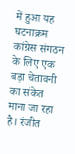में हुआ यह घटनाक्रम कांग्रेस संगठन के लिए एक बड़ा चेतावनी का संकेत माना जा रहा है। रंजीत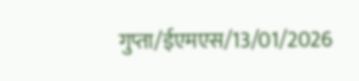गुप्ता/ईएमएस/13/01/2026